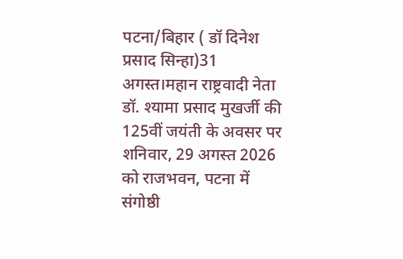पटना/बिहार ( डॉ दिनेश प्रसाद सिन्हा)31 अगस्त।महान राष्ट्रवादी नेता डॉ. श्यामा प्रसाद मुखर्जी की 125वीं जयंती के अवसर पर शनिवार, 29 अगस्त 2026 को राजभवन, पटना में संगोष्ठी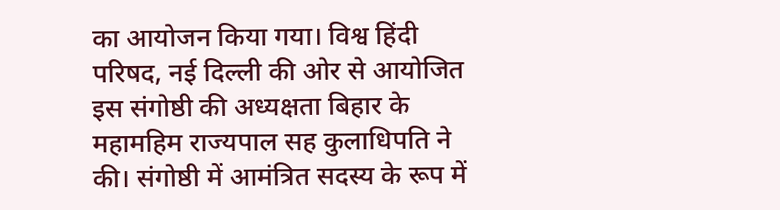का आयोजन किया गया। विश्व हिंदी परिषद, नई दिल्ली की ओर से आयोजित इस संगोष्ठी की अध्यक्षता बिहार के महामहिम राज्यपाल सह कुलाधिपति ने की। संगोष्ठी में आमंत्रित सदस्य के रूप में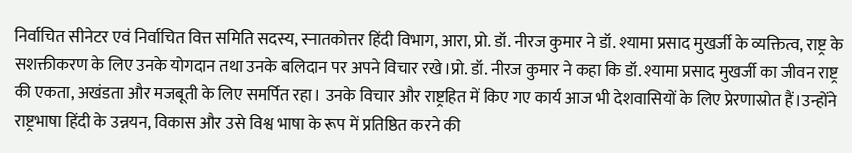निर्वाचित सीनेटर एवं निर्वाचित वित्त समिति सदस्य, स्नातकोत्तर हिंदी विभाग, आरा, प्रो. डॉ. नीरज कुमार ने डॉ. श्यामा प्रसाद मुखर्जी के व्यक्तित्व, राष्ट्र के सशक्तीकरण के लिए उनके योगदान तथा उनके बलिदान पर अपने विचार रखे।प्रो. डॉ. नीरज कुमार ने कहा कि डॉ. श्यामा प्रसाद मुखर्जी का जीवन राष्ट्र की एकता, अखंडता और मजबूती के लिए समर्पित रहा। उनके विचार और राष्ट्रहित में किए गए कार्य आज भी देशवासियों के लिए प्रेरणास्रोत हैं।उन्होंने राष्ट्रभाषा हिंदी के उन्नयन, विकास और उसे विश्व भाषा के रूप में प्रतिष्ठित करने की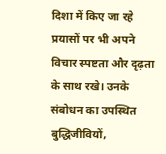दिशा में किए जा रहे प्रयासों पर भी अपने विचार स्पष्टता और दृढ़ता के साथ रखे। उनके संबोधन का उपस्थित बुद्धिजीवियों,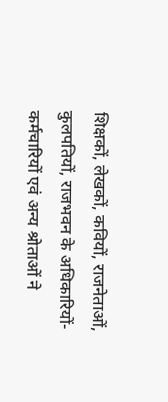शिक्षकों, लेखकों, कवियों, राजनेताओं, कुलपतियों, राजभवन के अधिकारियों-कर्मचारियों एवं अन्य श्रोताओं ने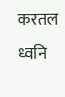करतल ध्वनि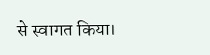से स्वागत किया।